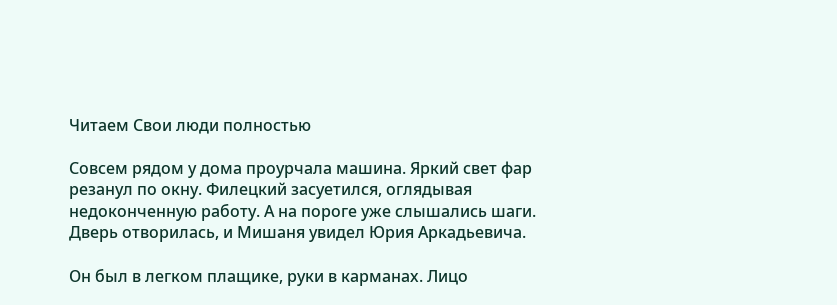Читаем Свои люди полностью

Совсем рядом у дома проурчала машина. Яркий свет фар резанул по окну. Филецкий засуетился, оглядывая недоконченную работу. А на пороге уже слышались шаги. Дверь отворилась, и Мишаня увидел Юрия Аркадьевича.

Он был в легком плащике, руки в карманах. Лицо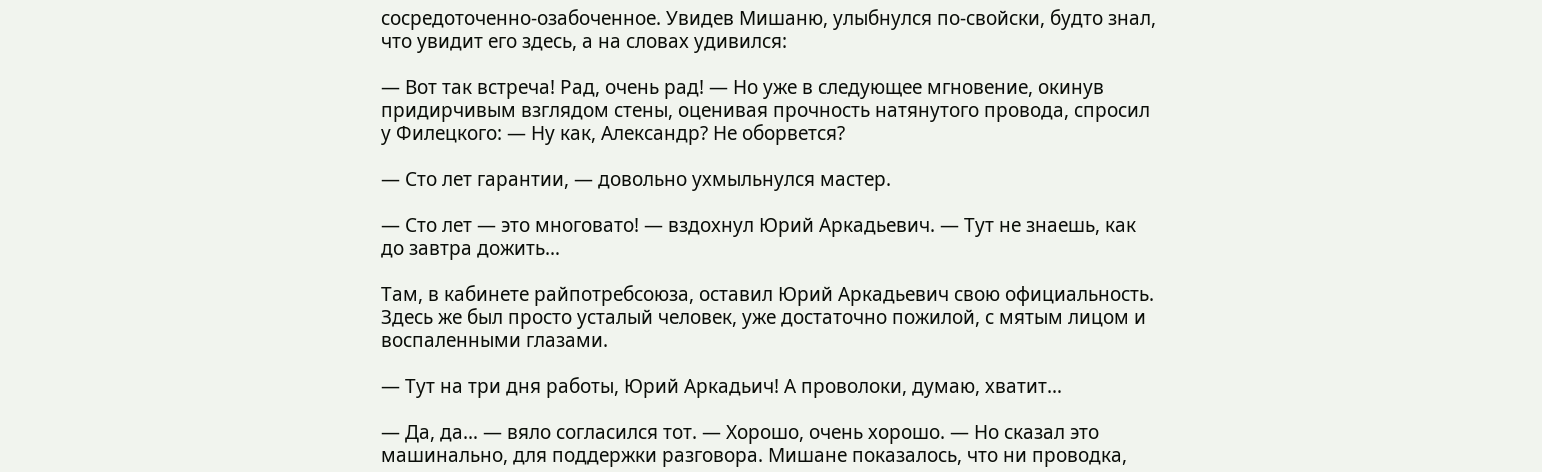сосредоточенно-озабоченное. Увидев Мишаню, улыбнулся по-свойски, будто знал, что увидит его здесь, а на словах удивился:

— Вот так встреча! Рад, очень рад! — Но уже в следующее мгновение, окинув придирчивым взглядом стены, оценивая прочность натянутого провода, спросил у Филецкого: — Ну как, Александр? Не оборвется?

— Сто лет гарантии, — довольно ухмыльнулся мастер.

— Сто лет — это многовато! — вздохнул Юрий Аркадьевич. — Тут не знаешь, как до завтра дожить…

Там, в кабинете райпотребсоюза, оставил Юрий Аркадьевич свою официальность. Здесь же был просто усталый человек, уже достаточно пожилой, с мятым лицом и воспаленными глазами.

— Тут на три дня работы, Юрий Аркадьич! А проволоки, думаю, хватит…

— Да, да… — вяло согласился тот. — Хорошо, очень хорошо. — Но сказал это машинально, для поддержки разговора. Мишане показалось, что ни проводка,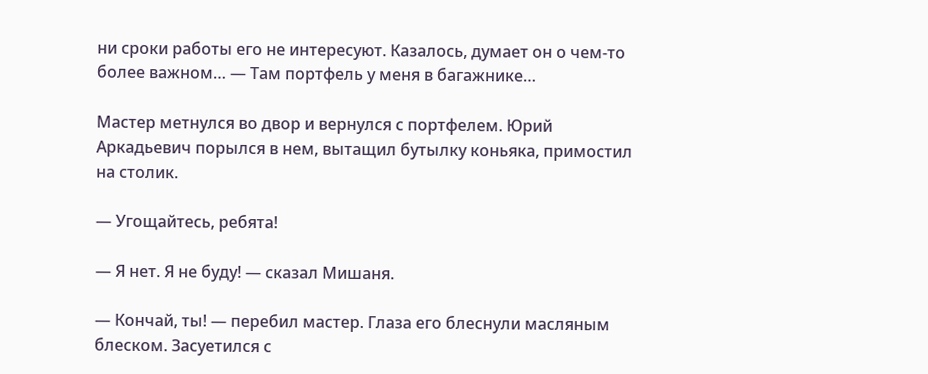ни сроки работы его не интересуют. Казалось, думает он о чем-то более важном… — Там портфель у меня в багажнике…

Мастер метнулся во двор и вернулся с портфелем. Юрий Аркадьевич порылся в нем, вытащил бутылку коньяка, примостил на столик.

— Угощайтесь, ребята!

— Я нет. Я не буду! — сказал Мишаня.

— Кончай, ты! — перебил мастер. Глаза его блеснули масляным блеском. Засуетился с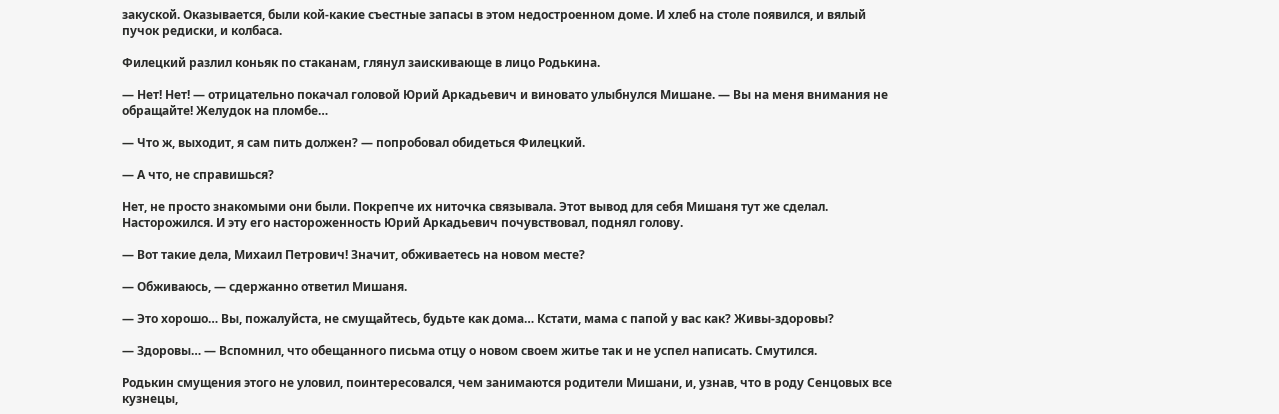закуской. Оказывается, были кой-какие съестные запасы в этом недостроенном доме. И хлеб на столе появился, и вялый пучок редиски, и колбаса.

Филецкий разлил коньяк по стаканам, глянул заискивающе в лицо Родькина.

— Нет! Нет! — отрицательно покачал головой Юрий Аркадьевич и виновато улыбнулся Мишане. — Вы на меня внимания не обращайте! Желудок на пломбе…

— Что ж, выходит, я сам пить должен? — попробовал обидеться Филецкий.

— А что, не справишься?

Нет, не просто знакомыми они были. Покрепче их ниточка связывала. Этот вывод для себя Мишаня тут же сделал. Насторожился. И эту его настороженность Юрий Аркадьевич почувствовал, поднял голову.

— Вот такие дела, Михаил Петрович! Значит, обживаетесь на новом месте?

— Обживаюсь, — сдержанно ответил Мишаня.

— Это хорошо… Вы, пожалуйста, не смущайтесь, будьте как дома… Кстати, мама с папой у вас как? Живы-здоровы?

— Здоровы… — Вспомнил, что обещанного письма отцу о новом своем житье так и не успел написать. Смутился.

Родькин смущения этого не уловил, поинтересовался, чем занимаются родители Мишани, и, узнав, что в роду Сенцовых все кузнецы,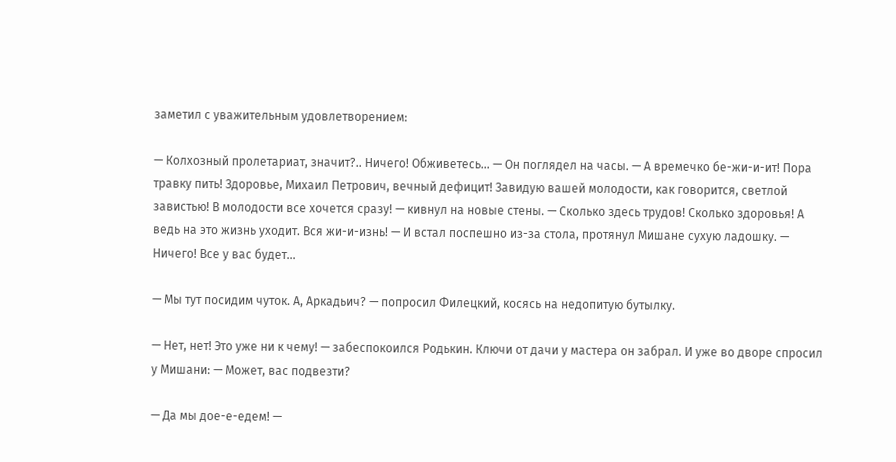заметил с уважительным удовлетворением:

— Колхозный пролетариат, значит?.. Ничего! Обживетесь… — Он поглядел на часы. — А времечко бе-жи-и-ит! Пора травку пить! Здоровье, Михаил Петрович, вечный дефицит! Завидую вашей молодости, как говорится, светлой завистью! В молодости все хочется сразу! — кивнул на новые стены. — Сколько здесь трудов! Сколько здоровья! А ведь на это жизнь уходит. Вся жи-и-изнь! — И встал поспешно из-за стола, протянул Мишане сухую ладошку. — Ничего! Все у вас будет…

— Мы тут посидим чуток. А, Аркадьич? — попросил Филецкий, косясь на недопитую бутылку.

— Нет, нет! Это уже ни к чему! — забеспокоился Родькин. Ключи от дачи у мастера он забрал. И уже во дворе спросил у Мишани: — Может, вас подвезти?

— Да мы дое-е-едем! —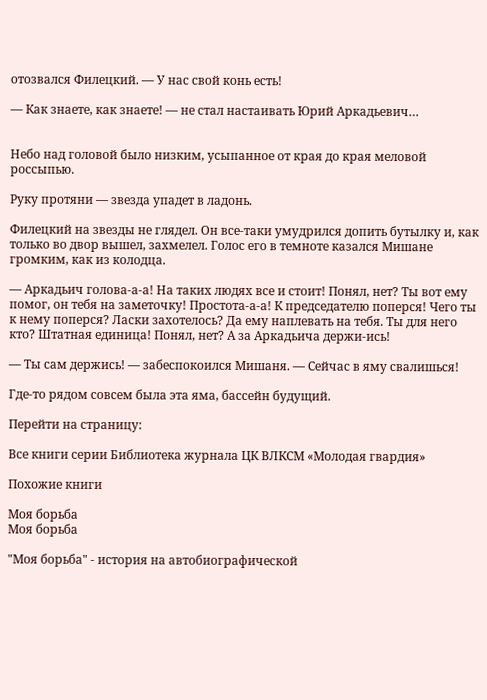отозвался Филецкий. — У нас свой конь есть!

— Как знаете, как знаете! — не стал настаивать Юрий Аркадьевич…


Небо над головой было низким, усыпанное от края до края меловой россыпью.

Руку протяни — звезда упадет в ладонь.

Филецкий на звезды не глядел. Он все-таки умудрился допить бутылку и, как только во двор вышел, захмелел. Голос его в темноте казался Мишане громким, как из колодца.

— Аркадьич голова-а-а! На таких людях все и стоит! Понял, нет? Ты вот ему помог, он тебя на заметочку! Простота-а-а! К председателю поперся! Чего ты к нему поперся? Ласки захотелось? Да ему наплевать на тебя. Ты для него кто? Штатная единица! Понял, нет? А за Аркадьича держи-ись!

— Ты сам держись! — забеспокоился Мишаня. — Сейчас в яму свалишься!

Где-то рядом совсем была эта яма, бассейн будущий.

Перейти на страницу:

Все книги серии Библиотека журнала ЦК ВЛКСМ «Молодая гвардия»

Похожие книги

Моя борьба
Моя борьба

"Моя борьба" - история на автобиографической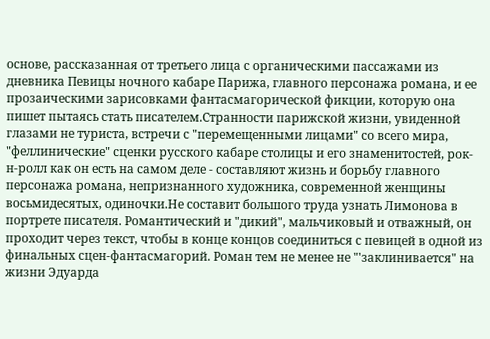основе, рассказанная от третьего лица с органическими пассажами из дневника Певицы ночного кабаре Парижа, главного персонажа романа, и ее прозаическими зарисовками фантасмагорической фикции, которую она пишет пытаясь стать писателем.Странности парижской жизни, увиденной глазами не туриста, встречи с "перемещенными лицами" со всего мира, "феллинические" сценки русского кабаре столицы и его знаменитостей, рок-н-ролл как он есть на самом деле - составляют жизнь и борьбу главного персонажа романа, непризнанного художника, современной женщины восьмидесятых, одиночки.Не составит большого труда узнать Лимонова в портрете писателя. Романтический и "дикий", мальчиковый и отважный, он проходит через текст, чтобы в конце концов соединиться с певицей в одной из финальных сцен-фантасмагорий. Роман тем не менее не "'заклинивается" на жизни Эдуарда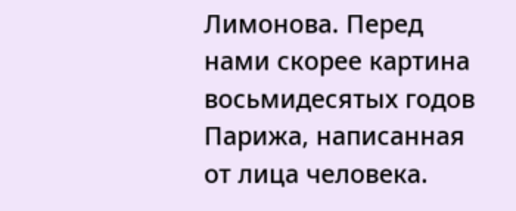Лимонова. Перед нами скорее картина восьмидесятых годов Парижа, написанная от лица человека.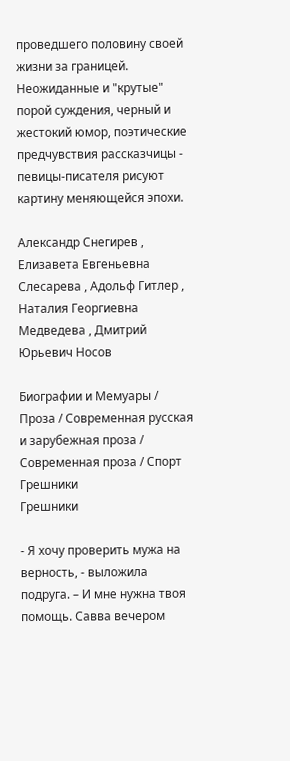проведшего половину своей жизни за границей. Неожиданные и "крутые" порой суждения, черный и жестокий юмор, поэтические предчувствия рассказчицы - певицы-писателя рисуют картину меняющейся эпохи.

Александр Снегирев , Елизавета Евгеньевна Слесарева , Адольф Гитлер , Наталия Георгиевна Медведева , Дмитрий Юрьевич Носов

Биографии и Мемуары / Проза / Современная русская и зарубежная проза / Современная проза / Спорт
Грешники
Грешники

- Я хочу проверить мужа на верность, - выложила подруга. – И мне нужна твоя помощь. Савва вечером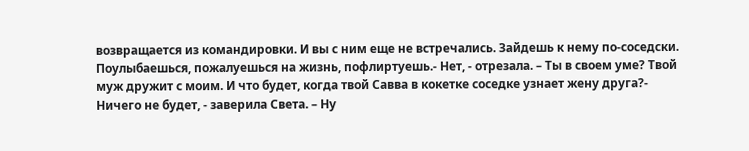возвращается из командировки. И вы с ним еще не встречались. Зайдешь к нему по-соседски. Поулыбаешься, пожалуешься на жизнь, пофлиртуешь.- Нет, - отрезала. – Ты в своем уме? Твой муж дружит с моим. И что будет, когда твой Савва в кокетке соседке узнает жену друга?- Ничего не будет, - заверила Света. – Ну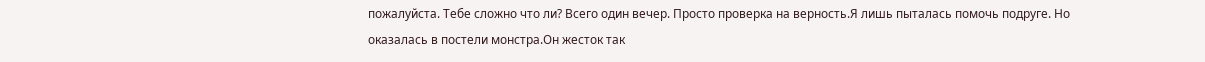пожалуйста. Тебе сложно что ли? Всего один вечер. Просто проверка на верность.Я лишь пыталась помочь подруге. Но оказалась в постели монстра.Он жесток так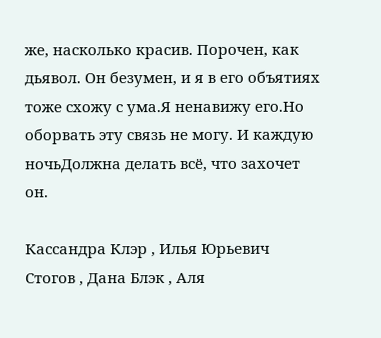же, насколько красив. Порочен, как дьявол. Он безумен, и я в его объятиях тоже схожу с ума.Я ненавижу его.Но оборвать эту связь не могу. И каждую ночьДолжна делать всё, что захочет он.

Кассандра Клэр , Илья Юрьевич Стогов , Дана Блэк , Аля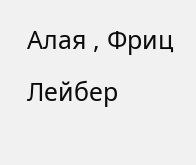Алая , Фриц Лейбер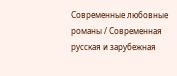Современные любовные романы / Современная русская и зарубежная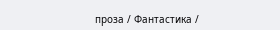проза / Фантастика /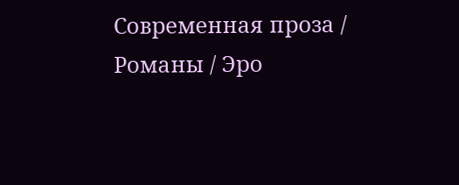Современная проза / Романы / Эро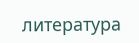литература